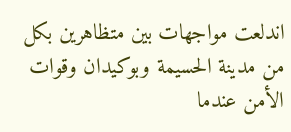اندلعت مواجهات بين متظاهرين بكل من مدينة الحسيمة وبوكيدان وقوات الأمن عندما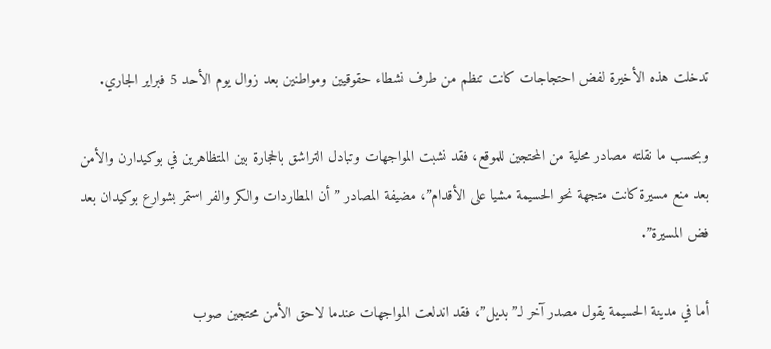تدخلت هذه الأخيرة لفض احتجاجات كانت تنظم من طرف نشطاء حقوقيين ومواطنين بعد زوال يوم الأحد 5 فبراير الجاري.

وبحسب ما نقلته مصادر محلية من المحتجين للموقع، فقد نشبت المواجهات وتبادل التراشق بالحجارة بين المتظاهرين في بوكيدارن والأمن بعد منع مسيرة كانت متجهة نحو الحسيمة مشيا على الأقدام”، مضيفة المصادر ” أن المطاردات والكر والفر استمر بشوارع بوكيدان بعد فض المسيرة”.

أما في مدينة الحسيمة يقول مصدر آخر لـ”بديل”، فقد اندلعت المواجهات عندما لاحق الأمن محتجين صوب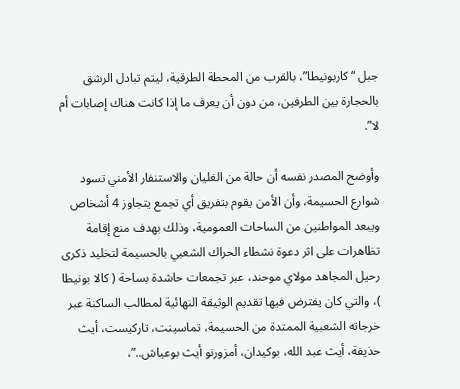جبل “كاربونيطا”، بالقرب من المحطة الطرقية، ليتم تبادل الرشق بالحجارة بين الطرفين، من دون أن يعرف ما إذا كانت هناك إصابات أم لا”.

وأوضح المصدر نفسه أن حالة من الغليان والاستنفار الأمني تسود شوارع الحسيمة، وأن الأمن يقوم بتفريق أي تجمع يتجاوز 4 أشخاص ويبعد المواطنين من الساحات العمومية، وذلك بهدف منع إقامة تظاهرات على اثر دعوة نشطاء الحراك الشعبي بالحسيمة لتخليد ذكرى رحيل المجاهد مولاي موحند، عبر تجمعات حاشدة بساحة ( كالا بونيطا )، والتي كان يفترض فيها تقديم الوثيقة النهائية لمطالب الساكنة عبر خرجاته الشعبية الممتدة من الحسيمة، تماسينت، تاركيست، أيث حذيفة، أيث عبد الله، بوكيدان، أمزورنو أيث بوعياش..”،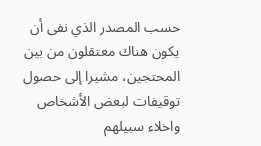حسب المصدر الذي نفى أن يكون هناك معتقلون من بين المحتجين، مشيرا إلى حصول توقيفات لبعض الأشخاص واخلاء سبيلهم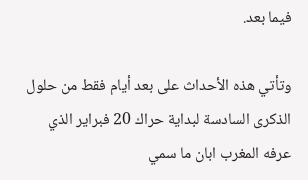فيما بعد.

وتأتي هذه الأحداث على بعد أيام فقط من حلول الذكرى السادسة لبداية حراك 20 فبراير الذي عرفه المغرب ابان ما سمي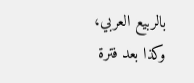بالربيع العربي، وكذا بعد فترة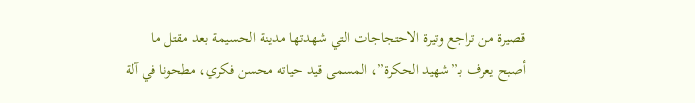قصيرة من تراجع وتيرة الاحتجاجات التي شهدتها مدينة الحسيمة بعد مقتل ما أصبح يعرف بـ”شهيد الحكرة”، المسمى قيد حياته محسن فكري، مطحونا في آلة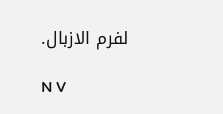لفرم الازبال.

N V